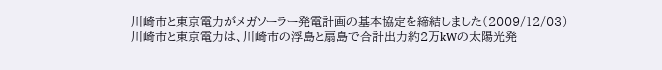川崎市と東京電力がメガソーラー発電計画の基本協定を締結しました(2009/12/03)
川崎市と東京電力は、川崎市の浮島と扇島で合計出力約2万kWの太陽光発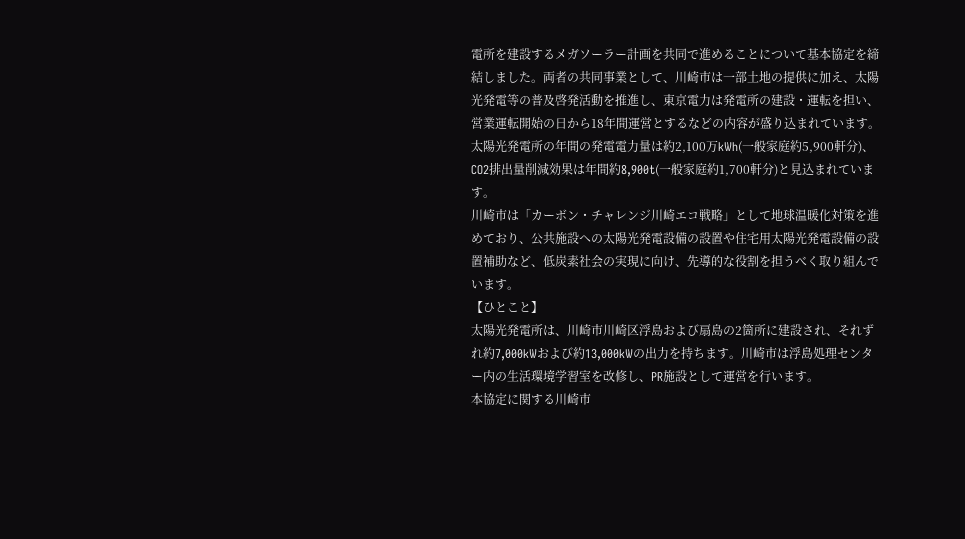電所を建設するメガソーラー計画を共同で進めることについて基本協定を締結しました。両者の共同事業として、川崎市は一部土地の提供に加え、太陽光発電等の普及啓発活動を推進し、東京電力は発電所の建設・運転を担い、営業運転開始の日から18年間運営とするなどの内容が盛り込まれています。太陽光発電所の年間の発電電力量は約2,100万kWh(一般家庭約5,900軒分)、CO2排出量削減効果は年間約8,900t(一般家庭約1,700軒分)と見込まれています。
川崎市は「カーボン・チャレンジ川崎エコ戦略」として地球温暖化対策を進めており、公共施設への太陽光発電設備の設置や住宅用太陽光発電設備の設置補助など、低炭素社会の実現に向け、先導的な役割を担うべく取り組んでいます。
【ひとこと】
太陽光発電所は、川崎市川崎区浮島および扇島の2箇所に建設され、それずれ約7,000kWおよび約13,000kWの出力を持ちます。川崎市は浮島処理センター内の生活環境学習室を改修し、PR施設として運営を行います。
本協定に関する川崎市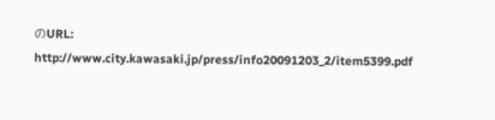のURL: http://www.city.kawasaki.jp/press/info20091203_2/item5399.pdf